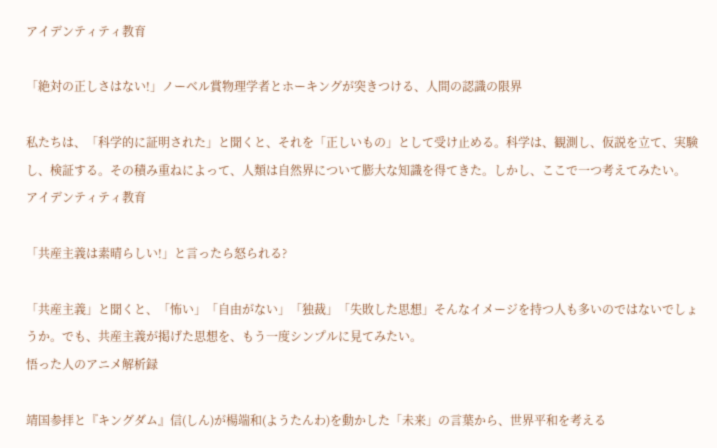アイデンティティ教育

「絶対の正しさはない!」ノーベル賞物理学者とホーキングが突きつける、人間の認識の限界

私たちは、「科学的に証明された」と聞くと、それを「正しいもの」として受け止める。科学は、観測し、仮説を立て、実験し、検証する。その積み重ねによって、人類は自然界について膨大な知識を得てきた。しかし、ここで一つ考えてみたい。
アイデンティティ教育

「共産主義は素晴らしい!」と言ったら怒られる?

「共産主義」と聞くと、「怖い」「自由がない」「独裁」「失敗した思想」そんなイメージを持つ人も多いのではないでしょうか。でも、共産主義が掲げた思想を、もう一度シンプルに見てみたい。
悟った人のアニメ解析録

靖国参拝と『キングダム』信(しん)が楊端和(ようたんわ)を動かした「未来」の言葉から、世界平和を考える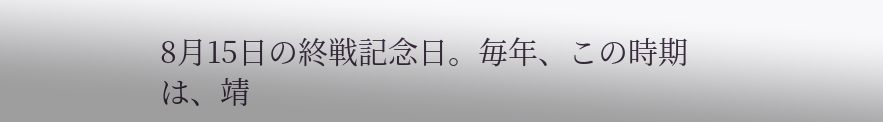8月15日の終戦記念日。毎年、この時期は、靖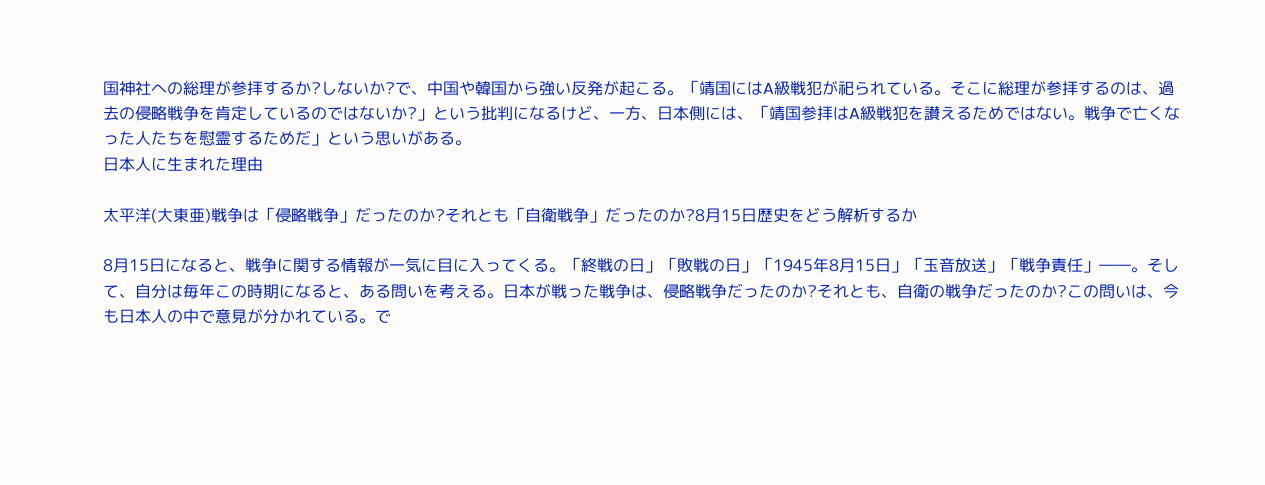国神社への総理が参拝するか?しないか?で、中国や韓国から強い反発が起こる。「靖国にはA級戦犯が祀られている。そこに総理が参拝するのは、過去の侵略戦争を肯定しているのではないか?」という批判になるけど、一方、日本側には、「靖国参拝はA級戦犯を讃えるためではない。戦争で亡くなった人たちを慰霊するためだ」という思いがある。
日本人に生まれた理由

太平洋(大東亜)戦争は「侵略戦争」だったのか?それとも「自衛戦争」だったのか?8月15日歴史をどう解析するか

8月15日になると、戦争に関する情報が一気に目に入ってくる。「終戦の日」「敗戦の日」「1945年8月15日」「玉音放送」「戦争責任」――。そして、自分は毎年この時期になると、ある問いを考える。日本が戦った戦争は、侵略戦争だったのか?それとも、自衛の戦争だったのか?この問いは、今も日本人の中で意見が分かれている。で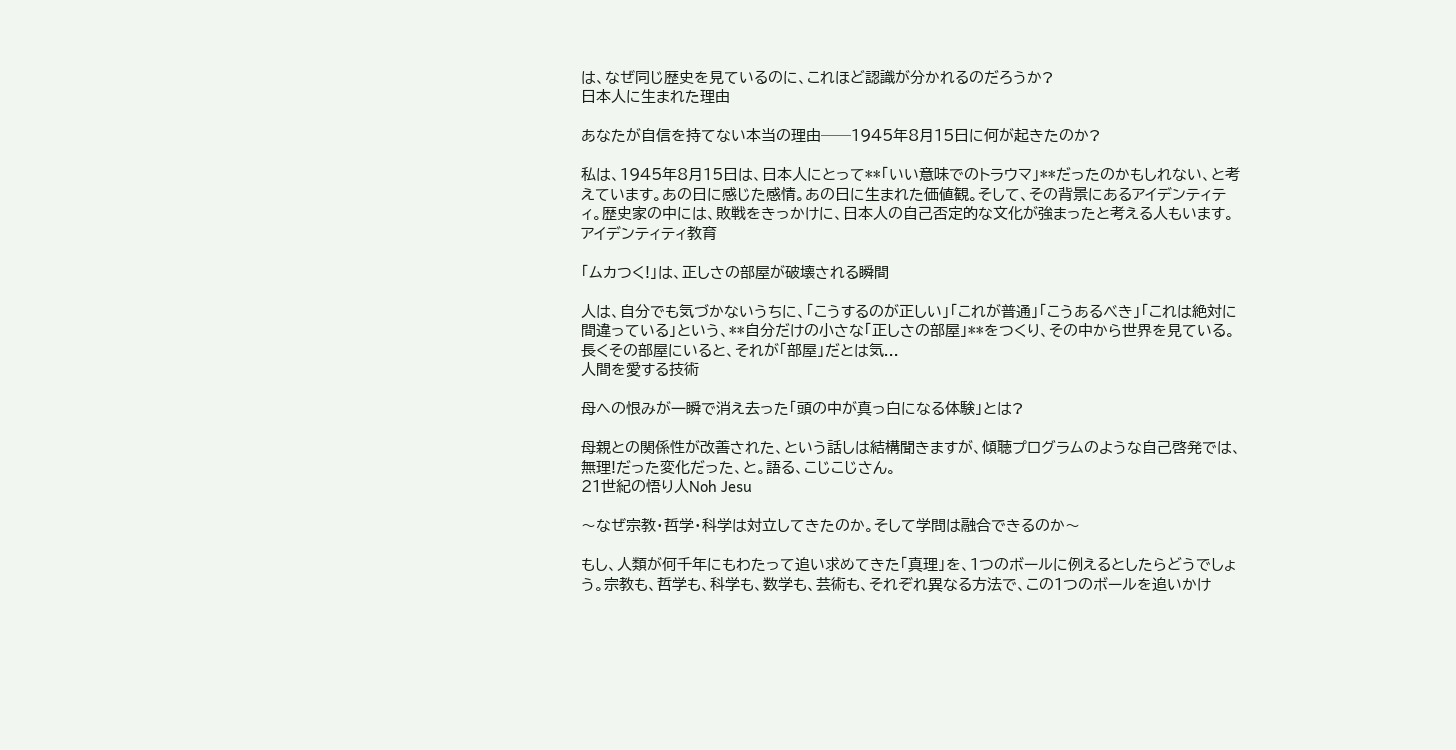は、なぜ同じ歴史を見ているのに、これほど認識が分かれるのだろうか?
日本人に生まれた理由

あなたが自信を持てない本当の理由──1945年8月15日に何が起きたのか?

私は、1945年8月15日は、日本人にとって**「いい意味でのトラウマ」**だったのかもしれない、と考えています。あの日に感じた感情。あの日に生まれた価値観。そして、その背景にあるアイデンティティ。歴史家の中には、敗戦をきっかけに、日本人の自己否定的な文化が強まったと考える人もいます。
アイデンティティ教育

「ムカつく!」は、正しさの部屋が破壊される瞬間

人は、自分でも気づかないうちに、「こうするのが正しい」「これが普通」「こうあるべき」「これは絶対に間違っている」という、**自分だけの小さな「正しさの部屋」**をつくり、その中から世界を見ている。長くその部屋にいると、それが「部屋」だとは気...
人間を愛する技術

母への恨みが一瞬で消え去った「頭の中が真っ白になる体験」とは?

母親との関係性が改善された、という話しは結構聞きますが、傾聴プログラムのような自己啓発では、無理!だった変化だった、と。語る、こじこじさん。
21世紀の悟り人Noh Jesu

〜なぜ宗教・哲学・科学は対立してきたのか。そして学問は融合できるのか〜

もし、人類が何千年にもわたって追い求めてきた「真理」を、1つのボールに例えるとしたらどうでしょう。宗教も、哲学も、科学も、数学も、芸術も、それぞれ異なる方法で、この1つのボールを追いかけ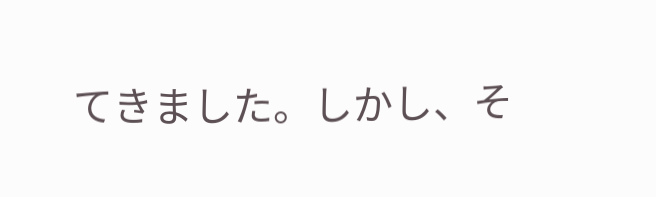てきました。しかし、そ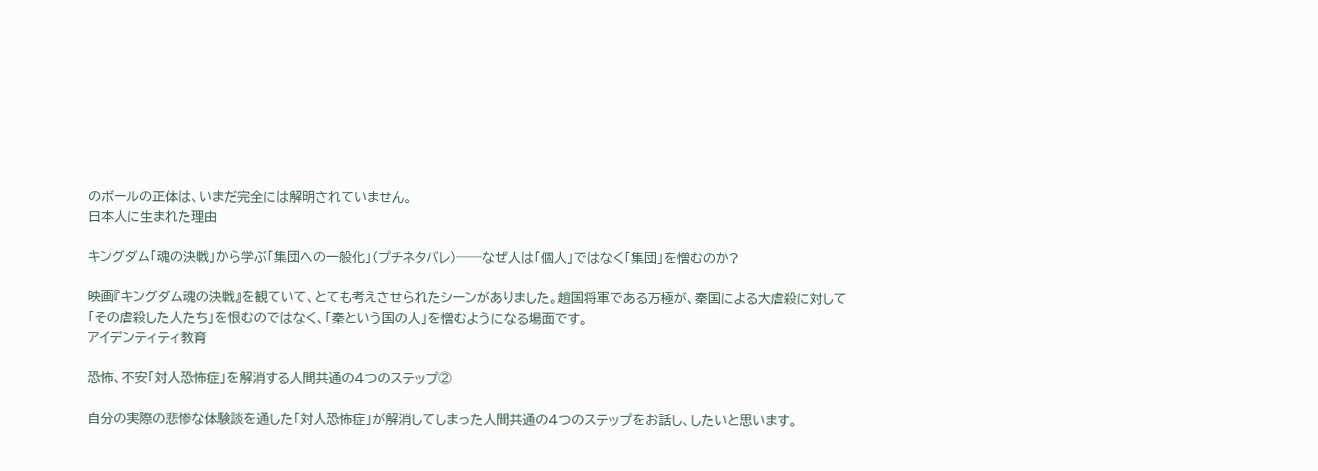のボールの正体は、いまだ完全には解明されていません。
日本人に生まれた理由

キングダム「魂の決戦」から学ぶ「集団への一般化」(プチネタバレ)──なぜ人は「個人」ではなく「集団」を憎むのか?

映画『キングダム魂の決戦』を観ていて、とても考えさせられたシーンがありました。趙国将軍である万極が、秦国による大虐殺に対して「その虐殺した人たち」を恨むのではなく、「秦という国の人」を憎むようになる場面です。
アイデンティティ教育

恐怖、不安「対人恐怖症」を解消する人間共通の4つのステップ②

自分の実際の悲惨な体験談を通した「対人恐怖症」が解消してしまった人間共通の4つのステップをお話し、したいと思います。